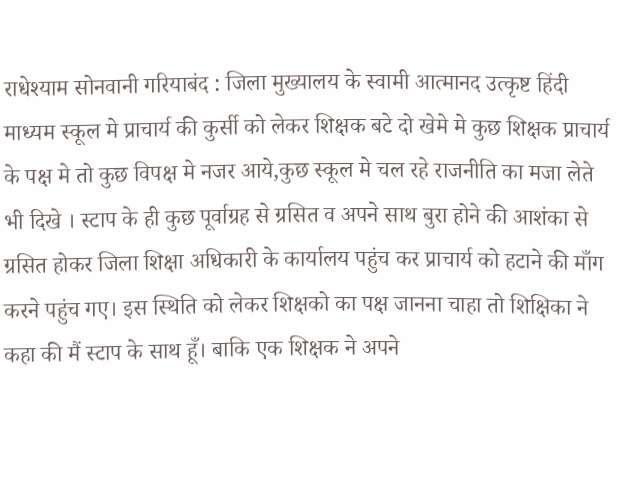राधेश्याम सोनवानी गरियाबंद : जिला मुख्यालय के स्वामी आत्मानद उत्कृष्ट हिंदी माध्यम स्कूल मे प्राचार्य की कुर्सी को लेकर शिक्षक बटे दो खेमे मे कुछ शिक्षक प्राचार्य के पक्ष मे तो कुछ विपक्ष मे नजर आये,कुछ स्कूल मे चल रहे राजनीति का मजा लेते भी दिखे । स्टाप के ही कुछ पूर्वाग्रह से ग्रसित व अपने साथ बुरा होने की आशंका से ग्रसित होकर जिला शिक्षा अधिकारी के कार्यालय पहुंच कर प्राचार्य को हटाने की माँग करने पहुंच गए। इस स्थिति को लेकर शिक्षको का पक्ष जानना चाहा तो शिक्षिका ने कहा की मैं स्टाप के साथ हूँ। बाकि एक शिक्षक ने अपने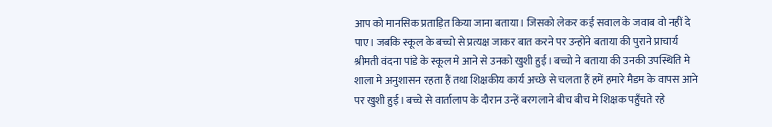आप को मानसिक प्रताड़ित किया जाना बताया। जिसको लेकर कई सवाल के जवाब वो नहीं दे पाए। जबकि स्कूल के बच्चो से प्रत्यक्ष जाकर बात करने पर उन्होंने बताया की पुराने प्राचार्य श्रीमती वंदना पांडे के स्कूल मे आने से उनको खुशी हुई। बच्चो ने बताया की उनकी उपस्थिति मे शाला मे अनुशासन रहता हैं तथा शिक्षकीय कार्य अच्छे से चलता हैं हमें हमारे मैडम के वापस आने पर खुशी हुई। बच्चे से वार्तालाप के दौरान उन्हें बरगलाने बीच बीच मे शिक्षक पहुँचते रहे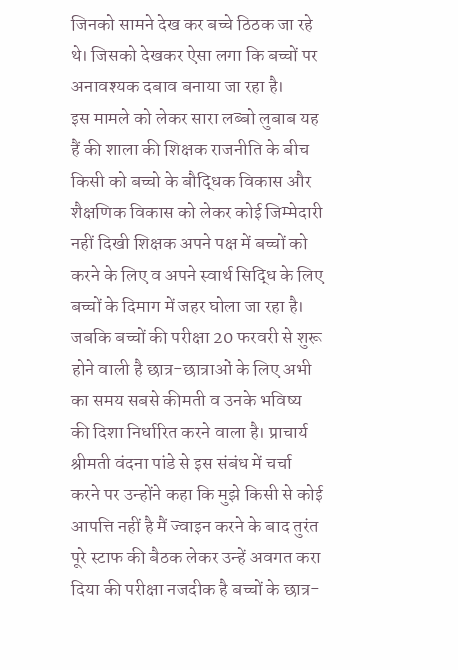जिनको सामने देख कर बच्चे ठिठक जा रहे थे। जिसको देखकर ऐसा लगा कि बच्चों पर अनावश्यक दबाव बनाया जा रहा है।
इस मामले को लेकर सारा लब्बो लुबाब यह हैं की शाला की शिक्षक राजनीति के बीच किसी को बच्चो के बौद्धिक विकास और शैक्षणिक विकास को लेकर कोई जिम्मेदारी नहीं दिखी शिक्षक अपने पक्ष में बच्चों को करने के लिए व अपने स्वार्थ सिद्धि के लिए बच्चों के दिमाग में जहर घोला जा रहा है। जबकि बच्चों की परीक्षा 20 फरवरी से शुरू होने वाली है छात्र-छात्राओं के लिए अभी का समय सबसे कीमती व उनके भविष्य की दिशा निर्धारित करने वाला है। प्राचार्य श्रीमती वंदना पांडे से इस संबंध में चर्चा करने पर उन्होंने कहा कि मुझे किसी से कोई आपत्ति नहीं है मैं ज्वाइन करने के बाद तुरंत पूरे स्टाफ की बैठक लेकर उन्हें अवगत करा दिया की परीक्षा नजदीक है बच्चों के छात्र-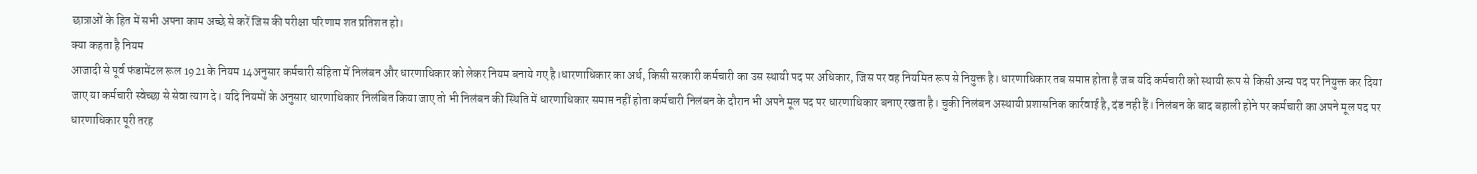छात्राओं के हित में सभी अपना काम अच्छे से करें जिस की परीक्षा परिणाम शत प्रतिशत हो।
क्या कहता है नियम
आजादी से पूर्व फंडामेंटल रूल 1921 के नियम 14अनुसार कर्मचारी संहिता में निलंबन और धारणाधिकार को लेकर नियम बनाये गए है।धारणाधिकार का अर्थ, किसी सरकारी कर्मचारी का उस स्थायी पद पर अधिकार, जिस पर वह नियमित रूप से नियुक्त है। धारणाधिकार तब समाप्त होता है जब यदि कर्मचारी को स्थायी रूप से किसी अन्य पद पर नियुक्त कर दिया जाए या कर्मचारी स्वेच्छा से सेवा त्याग दे। यदि नियमों के अनुसार धारणाधिकार निलंबित किया जाए तो भी निलंबन की स्थिति में धारणाधिकार समाप्त नहीं होता कर्मचारी निलंबन के दौरान भी अपने मूल पद पर धारणाधिकार बनाए रखता है। चुकी निलंबन अस्थायी प्रशासनिक कार्रवाई है, दंड नही हैं। निलंबन के बाद बहाली होने पर कर्मचारी का अपने मूल पद पर धारणाधिकार पूरी तरह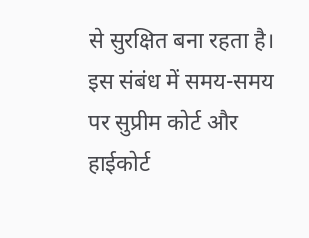से सुरक्षित बना रहता है। इस संबंध में समय-समय पर सुप्रीम कोर्ट और हाईकोर्ट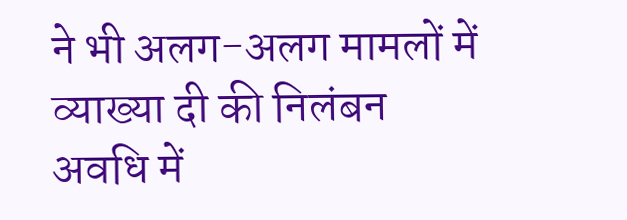ने भी अलग-अलग मामलों में व्याख्या दी की निलंबन अवधि में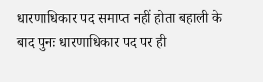धारणाधिकार पद समाप्त नहीं होता बहाली के बाद पुनः धारणाधिकार पद पर ही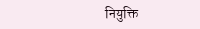नियुक्ति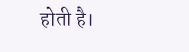होती है।